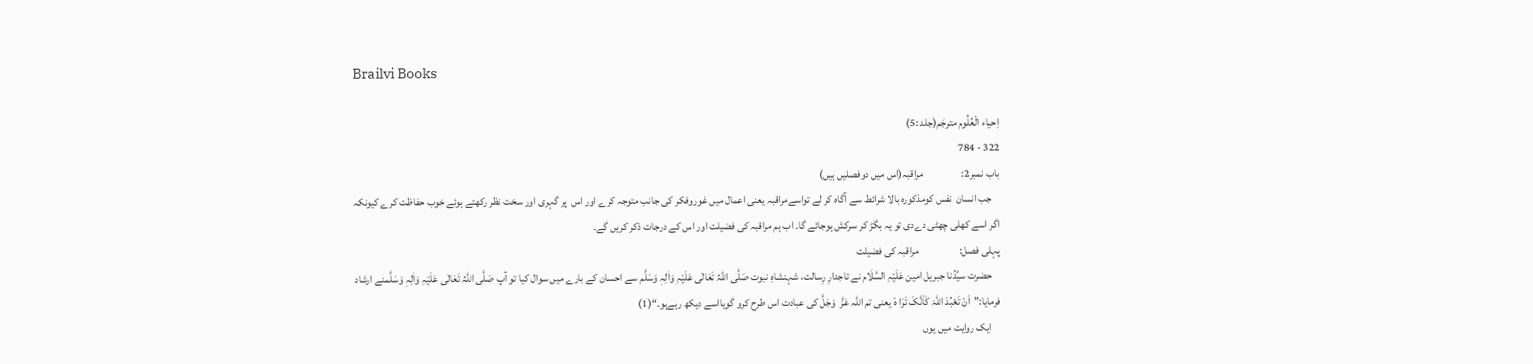Brailvi Books

اِحیاء الْعُلُوم مترجَم(جلد :5)
322 - 784
باب نمبر2:                  مراقبہ(اس میں دوفصلیں ہیں)
    جب انسان  نفس کومذکورہ بالا شرائط سے آگاہ کر لے تواسےمراقبہ یعنی اعمال میں غوروفکر کی جانب متوجہ کرے اور اس  پر گہری اور سخت نظر رکھتے ہوئے خوب حفاظت کرے کیونکہ اگر اسے کھلی چھٹی دےدی تو یہ بگڑ کر سرکش ہوجائے گا۔ اب ہم مراقبہ کی فضیلت اور اس کے درجات ذکر کریں گے۔
پہلی فصل:                   مراقبہ کی فضیلت
    حضرت سیِّدُنا جبریل امین عَلَیْہِ السَّلَام نے تاجدارِ رِسالت، شہنشاہِ نبوت صَلَّی اللہُ تَعَالٰی عَلَیْہِ وَاٰلِہٖ وَسَلَّم سے احسان کے بارے میں سوال کیا تو آپ صَلَّی اللہُ تَعَالٰی عَلَیْہِ وَاٰلِہٖ وَسَلَّمنے ارشاد فرمایا:”اَنْ تَعْبُدَ اللّٰہَ کَاَنَّکَ تَرَا ہٗ یعنی تم اللہ عَزَّ  وَجَلَّ کی عبادت اس طرح کرو گویااسے دیکھ رہےہو۔“(1)
    ایک روایت میں یوں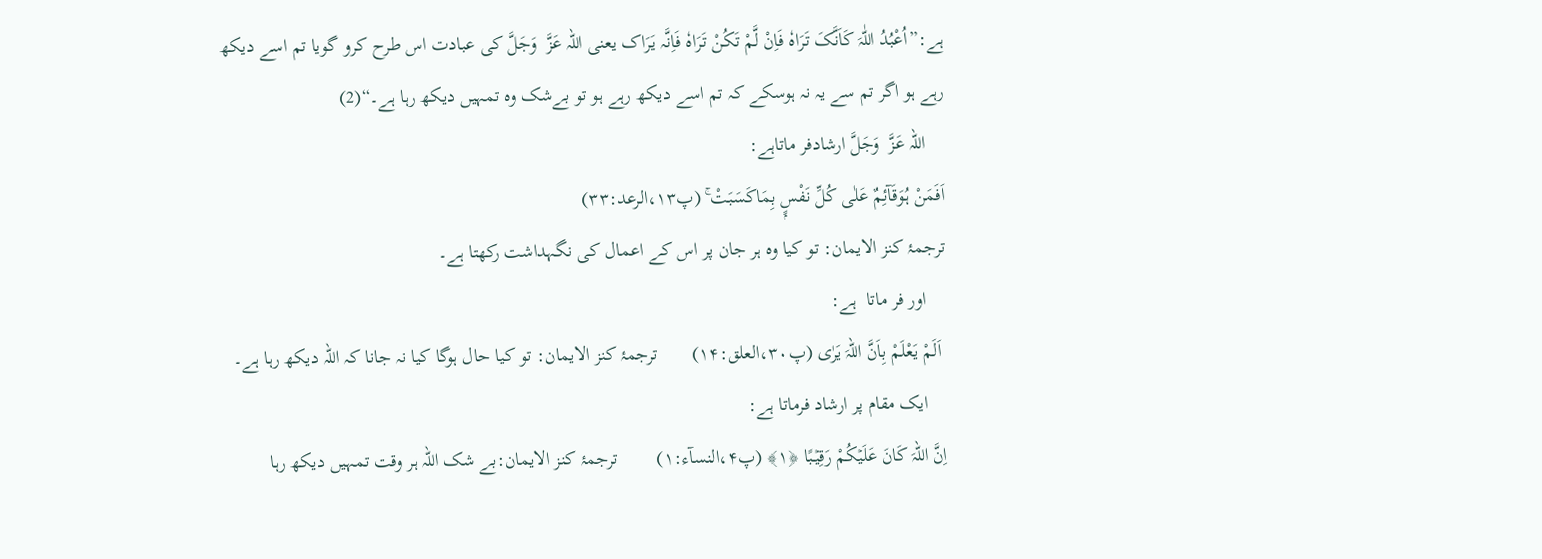ہے:”اُعْبُدُ اللّٰہَ کَاَنَّکَ تَرَاہٗ فَاِنْ لَّمْ تَکُنْ تَرَاہٗ فَاِنَّہ یَرَاک یعنی اللہ عَزَّ  وَجَلَّ کی عبادت اس طرح کرو گویا تم اسے دیکھ رہے ہو اگر تم سے یہ نہ ہوسکے کہ تم اسے دیکھ رہے ہو تو بےشک وہ تمہیں دیکھ رہا ہے۔“(2)
    اللہ عَزَّ  وَجَلَّ ارشادفر ماتاہے:
اَفَمَنْ ہُوَقَآئِمٌ عَلٰی کُلِّ نَفْسٍۭ بِمَاکَسَبَتْ ۚ (پ۱۳،الرعد:۳۳)
ترجمۂ کنز الایمان: تو کیا وہ ہر جان پر اس کے اعمال کی نگہداشت رکھتا ہے۔
    اور فر ماتا  ہے:
 اَلَمْ یَعْلَمْ بِاَنَّ اللہَ یَرٰی (پ۳۰،العلق:۱۴)       ترجمۂ کنز الایمان: تو کیا حال ہوگا کیا نہ جانا کہ اللہ دیکھ رہا ہے۔
    ایک مقام پر ارشاد فرماتا ہے:
اِنَّ اللہَ کَانَ عَلَیۡکُمْ رَقِیۡبًا ﴿۱﴾ (پ۴،النسآء:۱)        ترجمۂ کنز الایمان:بے شک اللہ ہر وقت تمہیں دیکھ رہا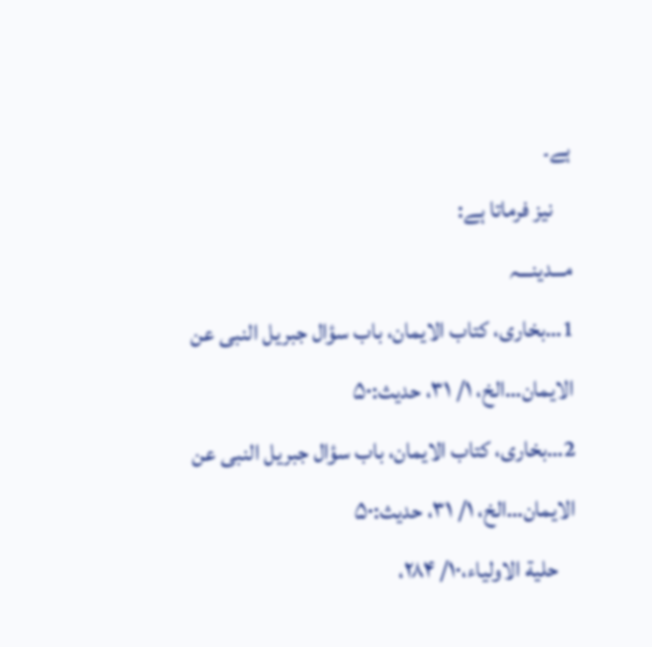ہے۔
    نیز فرماتا ہے:
مـــدینـــہ
1…بخاری، کتاب الایمان، باب سؤال جبریل النبی عن الایمان…الخ، ۱/ ۳۱، حدیث:۵۰
2…بخاری، کتاب الایمان، باب سؤال جبریل النبی عن الایمان…الخ، ۱/ ۳۱، حدیث:۵۰
    حلیة الاولیاء،۱۰/ ۲۸۴،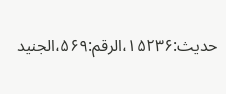حدیث:۱۵۲۳۶،الرقم:۵۶۹،الجنید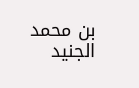بن محمد الجنید